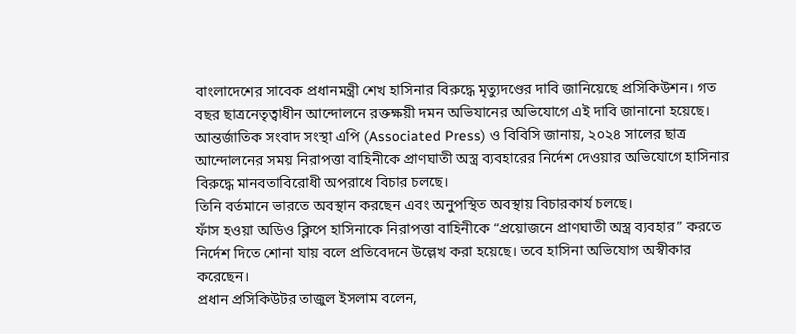বাংলাদেশের সাবেক প্রধানমন্ত্রী শেখ হাসিনার বিরুদ্ধে মৃত্যুদণ্ডের দাবি জানিয়েছে প্রসিকিউশন। গত বছর ছাত্রনেতৃত্বাধীন আন্দোলনে রক্তক্ষয়ী দমন অভিযানের অভিযোগে এই দাবি জানানো হয়েছে।
আন্তর্জাতিক সংবাদ সংস্থা এপি (Associated Press) ও বিবিসি জানায়, ২০২৪ সালের ছাত্র আন্দোলনের সময় নিরাপত্তা বাহিনীকে প্রাণঘাতী অস্ত্র ব্যবহারের নির্দেশ দেওয়ার অভিযোগে হাসিনার বিরুদ্ধে মানবতাবিরোধী অপরাধে বিচার চলছে।
তিনি বর্তমানে ভারতে অবস্থান করছেন এবং অনুপস্থিত অবস্থায় বিচারকার্য চলছে।
ফাঁস হওয়া অডিও ক্লিপে হাসিনাকে নিরাপত্তা বাহিনীকে “প্রয়োজনে প্রাণঘাতী অস্ত্র ব্যবহার” করতে নির্দেশ দিতে শোনা যায় বলে প্রতিবেদনে উল্লেখ করা হয়েছে। তবে হাসিনা অভিযোগ অস্বীকার করেছেন।
প্রধান প্রসিকিউটর তাজুল ইসলাম বলেন,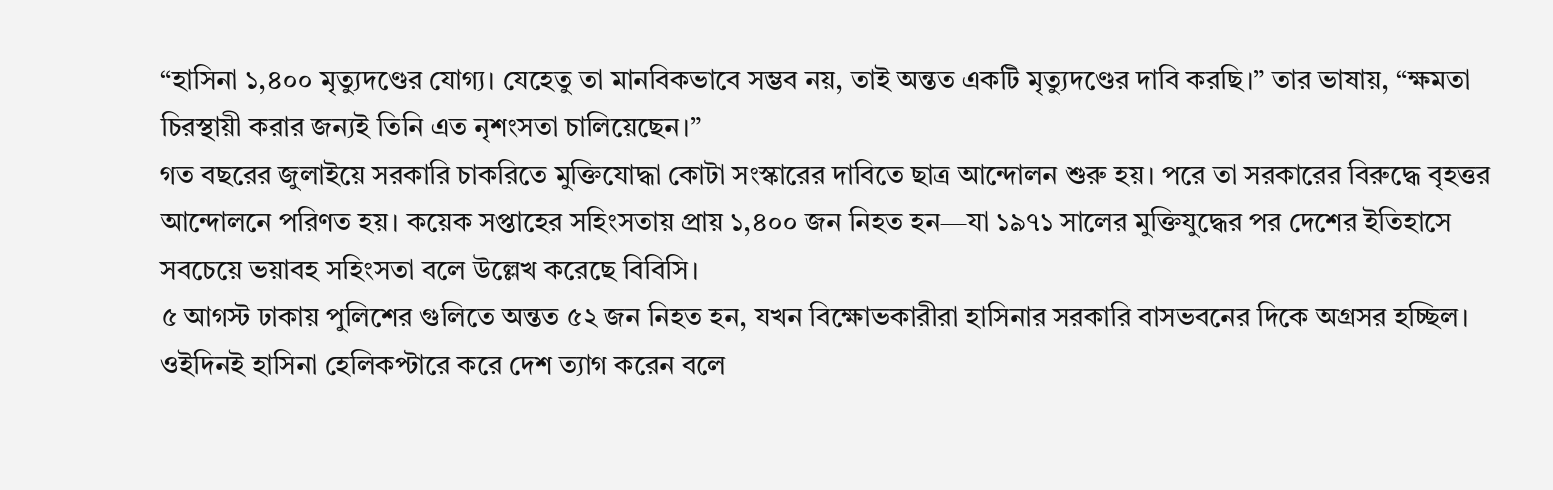“হাসিনা ১,৪০০ মৃত্যুদণ্ডের যোগ্য। যেহেতু তা মানবিকভাবে সম্ভব নয়, তাই অন্তত একটি মৃত্যুদণ্ডের দাবি করছি।” তার ভাষায়, “ক্ষমতা চিরস্থায়ী করার জন্যই তিনি এত নৃশংসতা চালিয়েছেন।”
গত বছরের জুলাইয়ে সরকারি চাকরিতে মুক্তিযোদ্ধা কোটা সংস্কারের দাবিতে ছাত্র আন্দোলন শুরু হয়। পরে তা সরকারের বিরুদ্ধে বৃহত্তর আন্দোলনে পরিণত হয়। কয়েক সপ্তাহের সহিংসতায় প্রায় ১,৪০০ জন নিহত হন—যা ১৯৭১ সালের মুক্তিযুদ্ধের পর দেশের ইতিহাসে সবচেয়ে ভয়াবহ সহিংসতা বলে উল্লেখ করেছে বিবিসি।
৫ আগস্ট ঢাকায় পুলিশের গুলিতে অন্তত ৫২ জন নিহত হন, যখন বিক্ষোভকারীরা হাসিনার সরকারি বাসভবনের দিকে অগ্রসর হচ্ছিল। ওইদিনই হাসিনা হেলিকপ্টারে করে দেশ ত্যাগ করেন বলে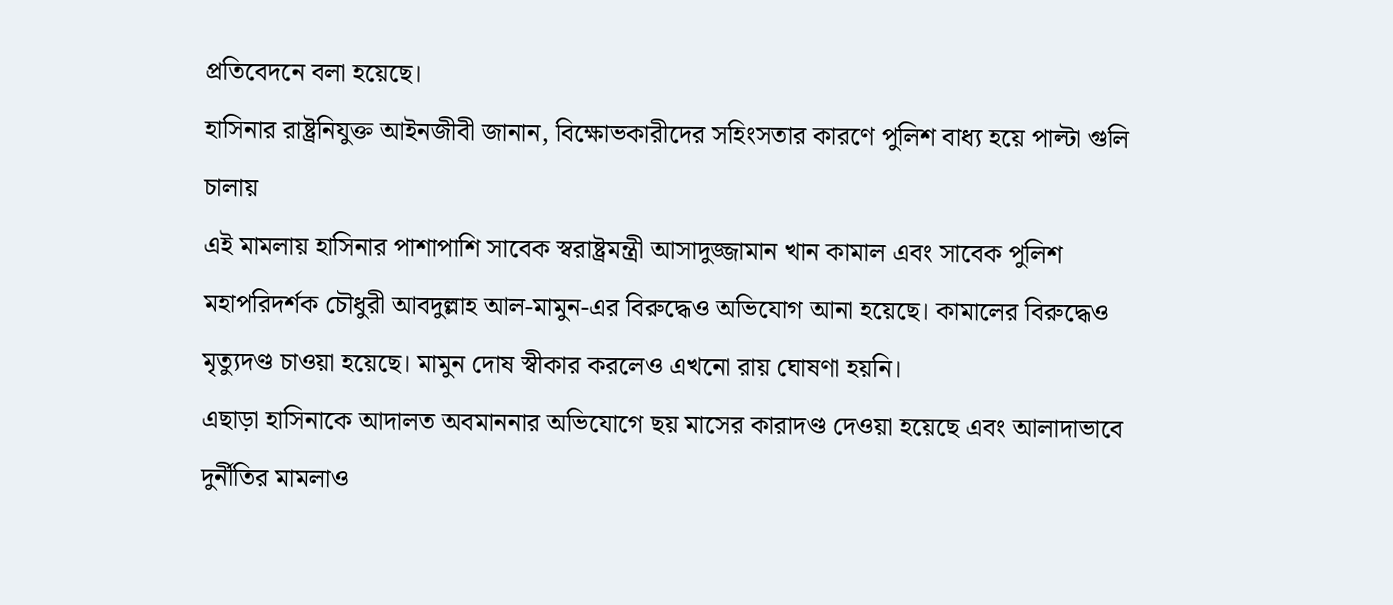প্রতিবেদনে বলা হয়েছে।
হাসিনার রাষ্ট্রনিযুক্ত আইনজীবী জানান, বিক্ষোভকারীদের সহিংসতার কারণে পুলিশ বাধ্য হয়ে পাল্টা গুলি চালায়
এই মামলায় হাসিনার পাশাপাশি সাবেক স্বরাষ্ট্রমন্ত্রী আসাদুজ্জামান খান কামাল এবং সাবেক পুলিশ মহাপরিদর্শক চৌধুরী আবদুল্লাহ আল-মামুন-এর বিরুদ্ধেও অভিযোগ আনা হয়েছে। কামালের বিরুদ্ধেও মৃত্যুদণ্ড চাওয়া হয়েছে। মামুন দোষ স্বীকার করলেও এখনো রায় ঘোষণা হয়নি।
এছাড়া হাসিনাকে আদালত অবমাননার অভিযোগে ছয় মাসের কারাদণ্ড দেওয়া হয়েছে এবং আলাদাভাবে দুর্নীতির মামলাও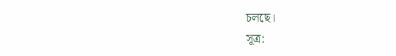চলছে।
সূত্র: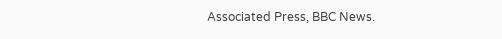Associated Press, BBC News.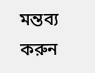মন্তব্য করুন